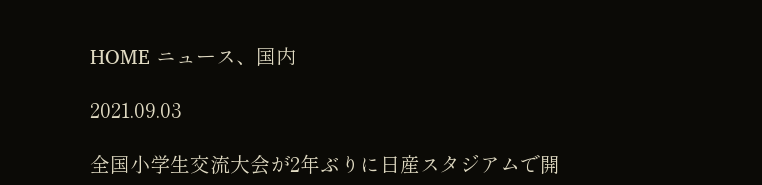HOME ニュース、国内

2021.09.03

全国小学生交流大会が2年ぶりに日産スタジアムで開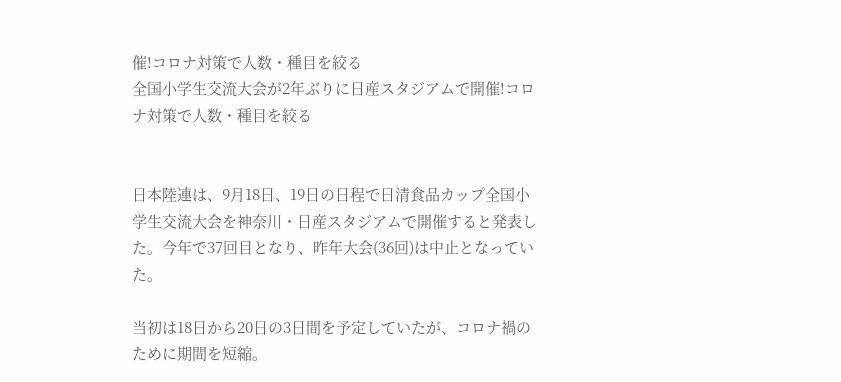催!コロナ対策で人数・種目を絞る
全国小学生交流大会が2年ぶりに日産スタジアムで開催!コロナ対策で人数・種目を絞る


日本陸連は、9月18日、19日の日程で日清食品カップ全国小学生交流大会を神奈川・日産スタジアムで開催すると発表した。今年で37回目となり、昨年大会(36回)は中止となっていた。

当初は18日から20日の3日間を予定していたが、コロナ禍のために期間を短縮。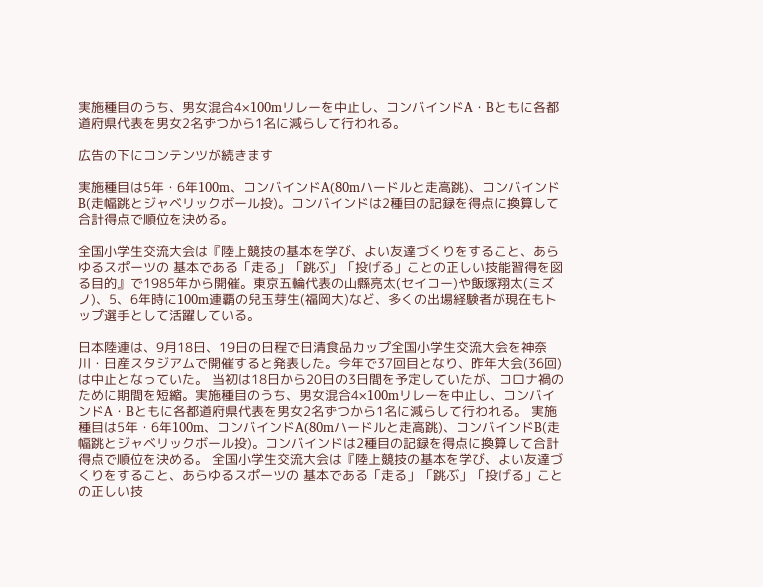実施種目のうち、男女混合4×100mリレーを中止し、コンバインドA・Bともに各都道府県代表を男女2名ずつから1名に減らして行われる。

広告の下にコンテンツが続きます

実施種目は5年・6年100m、コンバインドA(80mハードルと走高跳)、コンバインドB(走幅跳とジャベリックボール投)。コンバインドは2種目の記録を得点に換算して合計得点で順位を決める。

全国小学生交流大会は『陸上競技の基本を学び、よい友達づくりをすること、あらゆるスポーツの 基本である「走る」「跳ぶ」「投げる」ことの正しい技能習得を図る目的』で1985年から開催。東京五輪代表の山縣亮太(セイコー)や飯塚翔太(ミズノ)、5、6年時に100m連覇の兒玉芽生(福岡大)など、多くの出場経験者が現在もトップ選手として活躍している。

日本陸連は、9月18日、19日の日程で日清食品カップ全国小学生交流大会を神奈川・日産スタジアムで開催すると発表した。今年で37回目となり、昨年大会(36回)は中止となっていた。 当初は18日から20日の3日間を予定していたが、コロナ禍のために期間を短縮。実施種目のうち、男女混合4×100mリレーを中止し、コンバインドA・Bともに各都道府県代表を男女2名ずつから1名に減らして行われる。 実施種目は5年・6年100m、コンバインドA(80mハードルと走高跳)、コンバインドB(走幅跳とジャベリックボール投)。コンバインドは2種目の記録を得点に換算して合計得点で順位を決める。 全国小学生交流大会は『陸上競技の基本を学び、よい友達づくりをすること、あらゆるスポーツの 基本である「走る」「跳ぶ」「投げる」ことの正しい技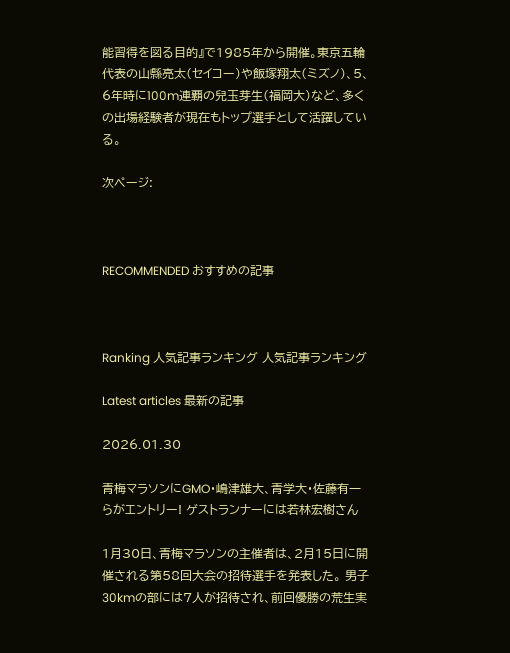能習得を図る目的』で1985年から開催。東京五輪代表の山縣亮太(セイコー)や飯塚翔太(ミズノ)、5、6年時に100m連覇の兒玉芽生(福岡大)など、多くの出場経験者が現在もトップ選手として活躍している。

次ページ:



RECOMMENDED おすすめの記事



Ranking 人気記事ランキング 人気記事ランキング

Latest articles 最新の記事

2026.01.30

青梅マラソンにGMO・嶋津雄大、青学大・佐藤有一らがエントリー! ゲストランナーには若林宏樹さん

1月30日、青梅マラソンの主催者は、2月15日に開催される第58回大会の招待選手を発表した。 男子30kmの部には7人が招待され、前回優勝の荒生実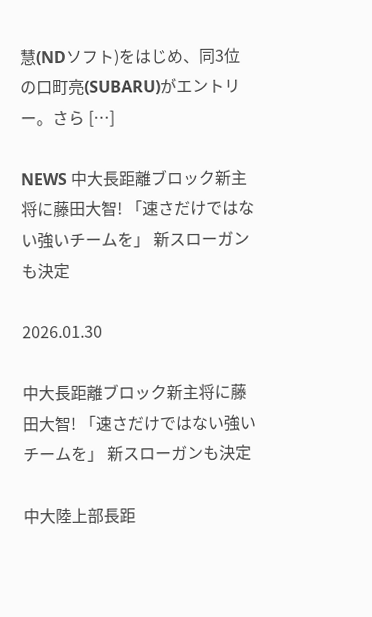慧(NDソフト)をはじめ、同3位の口町亮(SUBARU)がエントリー。さら […]

NEWS 中大長距離ブロック新主将に藤田大智! 「速さだけではない強いチームを」 新スローガンも決定

2026.01.30

中大長距離ブロック新主将に藤田大智! 「速さだけではない強いチームを」 新スローガンも決定

中大陸上部長距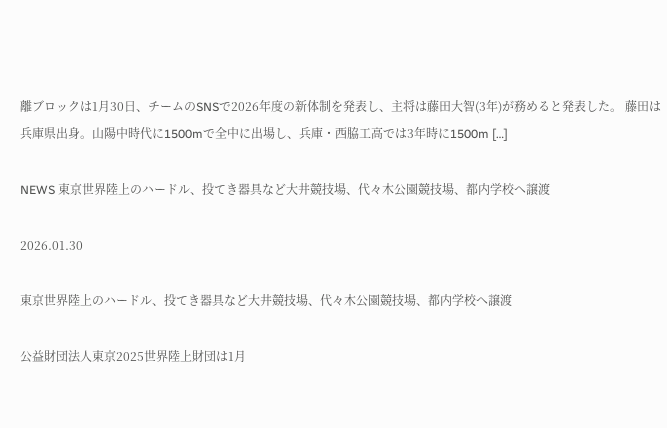離ブロックは1月30日、チームのSNSで2026年度の新体制を発表し、主将は藤田大智(3年)が務めると発表した。 藤田は兵庫県出身。山陽中時代に1500mで全中に出場し、兵庫・西脇工高では3年時に1500m […]

NEWS 東京世界陸上のハードル、投てき器具など大井競技場、代々木公園競技場、都内学校へ譲渡

2026.01.30

東京世界陸上のハードル、投てき器具など大井競技場、代々木公園競技場、都内学校へ譲渡

公益財団法人東京2025世界陸上財団は1月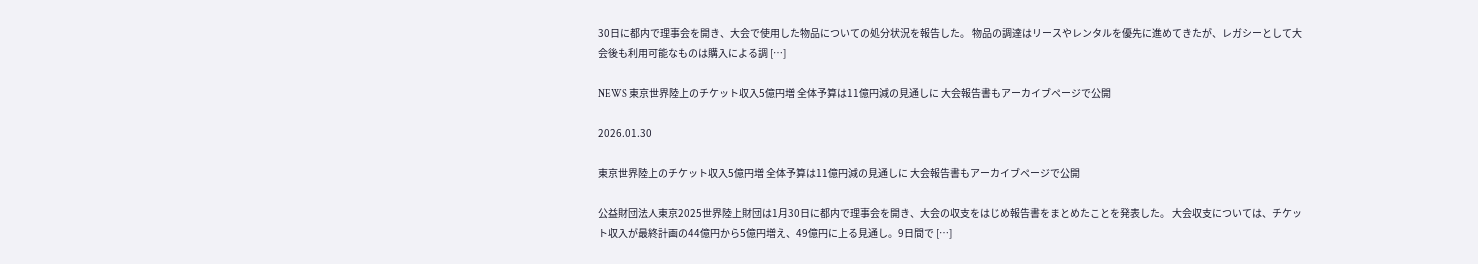30日に都内で理事会を開き、大会で使用した物品についての処分状況を報告した。 物品の調達はリースやレンタルを優先に進めてきたが、レガシーとして大会後も利用可能なものは購入による調 […]

NEWS 東京世界陸上のチケット収入5億円増 全体予算は11億円減の見通しに 大会報告書もアーカイブページで公開

2026.01.30

東京世界陸上のチケット収入5億円増 全体予算は11億円減の見通しに 大会報告書もアーカイブページで公開

公益財団法人東京2025世界陸上財団は1月30日に都内で理事会を開き、大会の収支をはじめ報告書をまとめたことを発表した。 大会収支については、チケット収入が最終計画の44億円から5億円増え、49億円に上る見通し。9日間で […]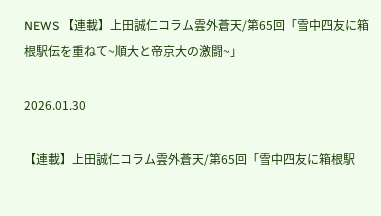NEWS 【連載】上田誠仁コラム雲外蒼天/第65回「雪中四友に箱根駅伝を重ねて~順大と帝京大の激闘~」

2026.01.30

【連載】上田誠仁コラム雲外蒼天/第65回「雪中四友に箱根駅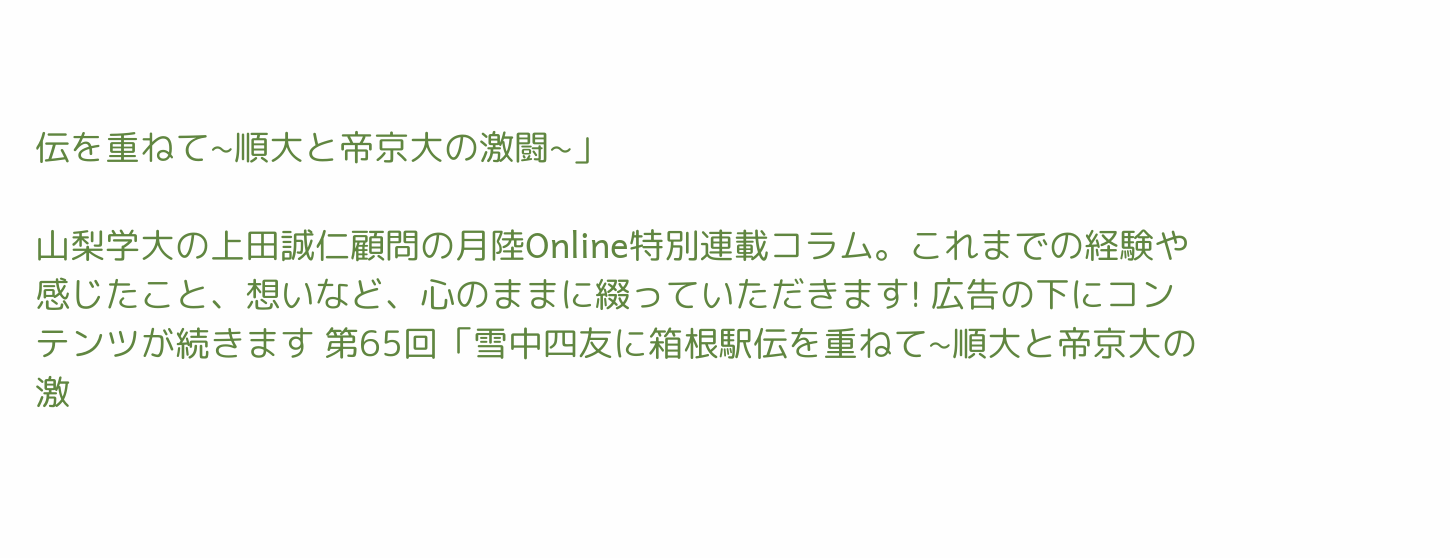伝を重ねて~順大と帝京大の激闘~」

山梨学大の上田誠仁顧問の月陸Online特別連載コラム。これまでの経験や感じたこと、想いなど、心のままに綴っていただきます! 広告の下にコンテンツが続きます 第65回「雪中四友に箱根駅伝を重ねて~順大と帝京大の激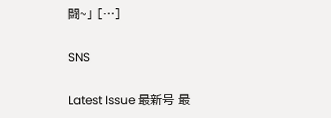闘~」 […]

SNS

Latest Issue 最新号 最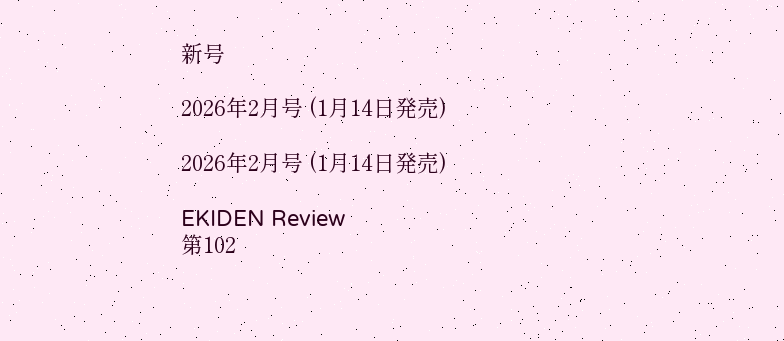新号

2026年2月号 (1月14日発売)

2026年2月号 (1月14日発売)

EKIDEN Review
第102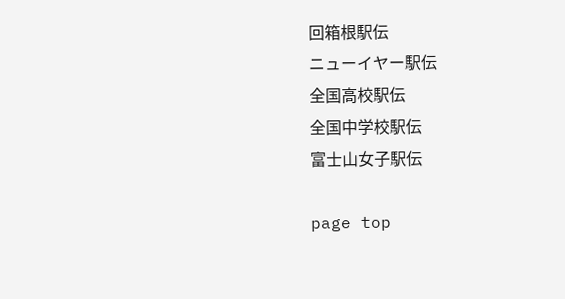回箱根駅伝
ニューイヤー駅伝
全国高校駅伝
全国中学校駅伝
富士山女子駅伝

page top